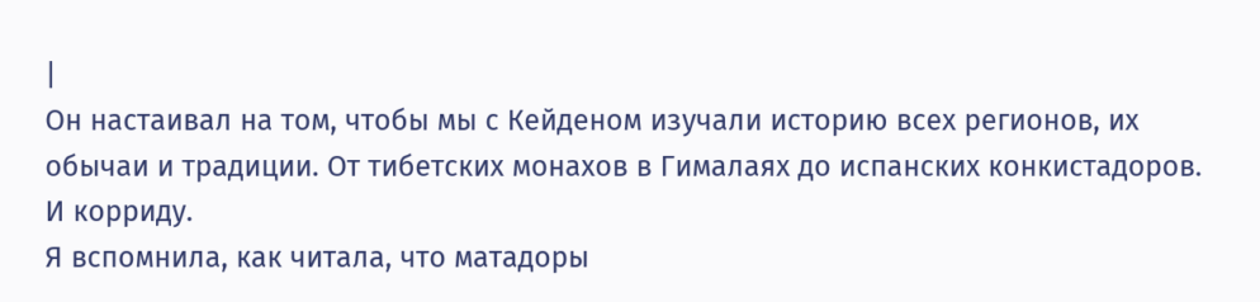|
Он настаивал на том, чтобы мы с Кейденом изучали историю всех регионов, их обычаи и традиции. От тибетских монахов в Гималаях до испанских конкистадоров. И корриду.
Я вспомнила, как читала, что матадоры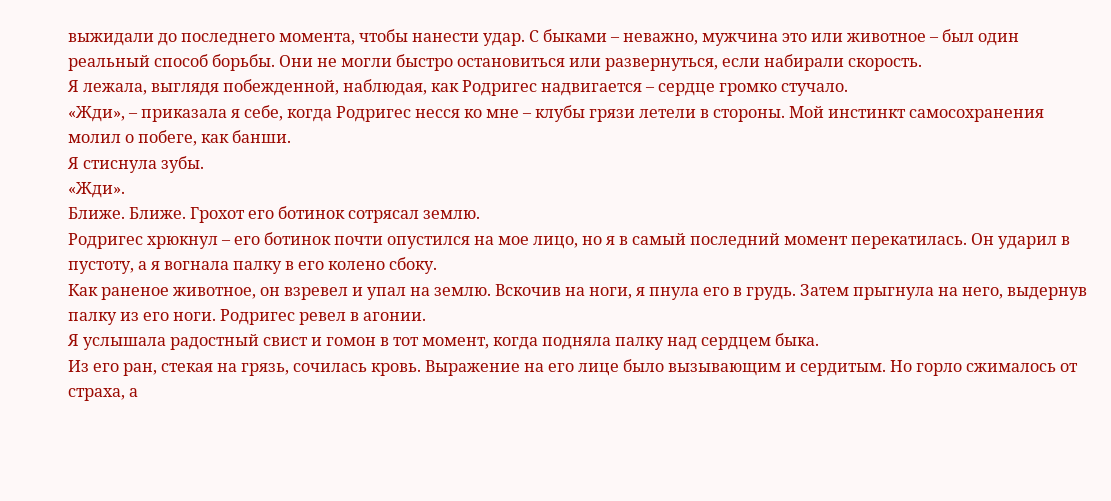выжидали до последнего момента, чтобы нанести удар. С быками – неважно, мужчина это или животное – был один реальный способ борьбы. Они не могли быстро остановиться или развернуться, если набирали скорость.
Я лежала, выглядя побежденной, наблюдая, как Родригес надвигается – сердце громко стучало.
«Жди», – приказала я себе, когда Родригес несся ко мне – клубы грязи летели в стороны. Мой инстинкт самосохранения молил о побеге, как банши.
Я стиснула зубы.
«Жди».
Ближе. Ближе. Грохот его ботинок сотрясал землю.
Родригес хрюкнул – его ботинок почти опустился на мое лицо, но я в самый последний момент перекатилась. Он ударил в пустоту, а я вогнала палку в его колено сбоку.
Как раненое животное, он взревел и упал на землю. Вскочив на ноги, я пнула его в грудь. Затем прыгнула на него, выдернув палку из его ноги. Родригес ревел в агонии.
Я услышала радостный свист и гомон в тот момент, когда подняла палку над сердцем быка.
Из его ран, стекая на грязь, сочилась кровь. Выражение на его лице было вызывающим и сердитым. Но горло сжималось от страха, а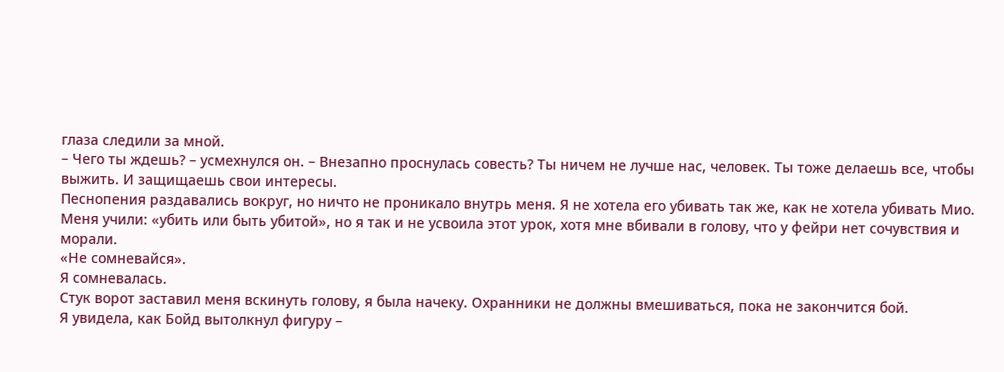глаза следили за мной.
– Чего ты ждешь? – усмехнулся он. – Внезапно проснулась совесть? Ты ничем не лучше нас, человек. Ты тоже делаешь все, чтобы выжить. И защищаешь свои интересы.
Песнопения раздавались вокруг, но ничто не проникало внутрь меня. Я не хотела его убивать так же, как не хотела убивать Мио. Меня учили: «убить или быть убитой», но я так и не усвоила этот урок, хотя мне вбивали в голову, что у фейри нет сочувствия и морали.
«Не сомневайся».
Я сомневалась.
Стук ворот заставил меня вскинуть голову, я была начеку. Охранники не должны вмешиваться, пока не закончится бой.
Я увидела, как Бойд вытолкнул фигуру –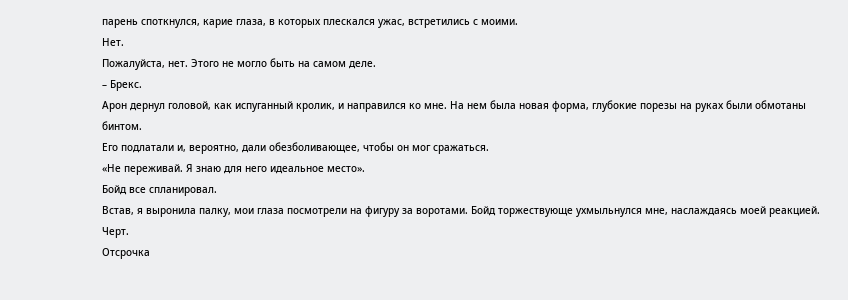парень споткнулся, карие глаза, в которых плескался ужас, встретились с моими.
Нет.
Пожалуйста, нет. Этого не могло быть на самом деле.
– Брекс.
Арон дернул головой, как испуганный кролик, и направился ко мне. На нем была новая форма, глубокие порезы на руках были обмотаны бинтом.
Его подлатали и, вероятно, дали обезболивающее, чтобы он мог сражаться.
«Не переживай. Я знаю для него идеальное место».
Бойд все спланировал.
Встав, я выронила палку, мои глаза посмотрели на фигуру за воротами. Бойд торжествующе ухмыльнулся мне, наслаждаясь моей реакцией.
Черт.
Отсрочка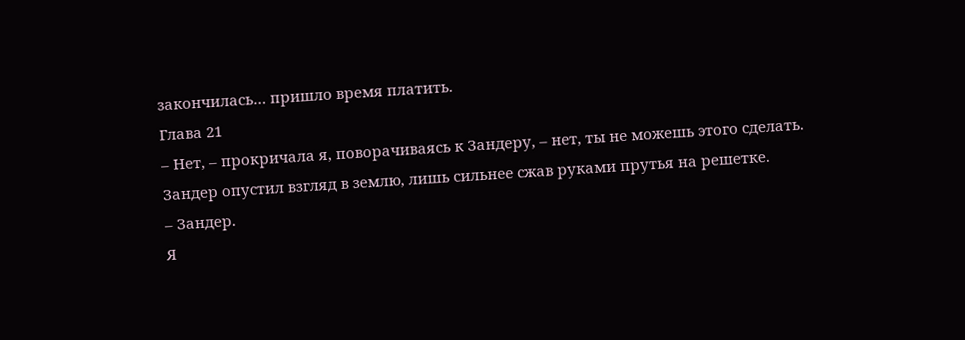закончилась… пришло время платить.
Глава 21
– Нет, – прокричала я, поворачиваясь к Зандеру, – нет, ты не можешь этого сделать.
Зандер опустил взгляд в землю, лишь сильнее сжав руками прутья на решетке.
– Зандер.
Я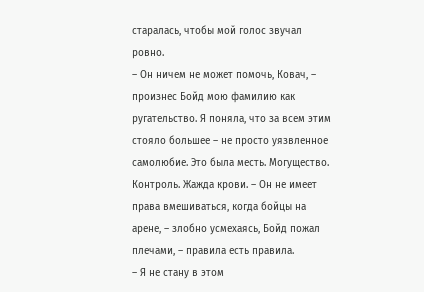старалась, чтобы мой голос звучал ровно.
– Он ничем не может помочь, Ковач, – произнес Бойд мою фамилию как ругательство. Я поняла, что за всем этим стояло большее – не просто уязвленное самолюбие. Это была месть. Могущество. Контроль. Жажда крови. – Он не имеет права вмешиваться, когда бойцы на арене, – злобно усмехаясь, Бойд пожал плечами, – правила есть правила.
– Я не стану в этом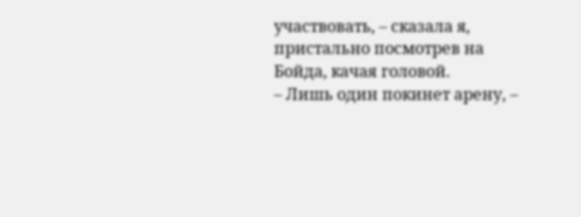участвовать, – сказала я, пристально посмотрев на Бойда, качая головой.
– Лишь один покинет арену, –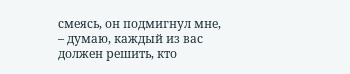смеясь, он подмигнул мне, – думаю, каждый из вас должен решить, кто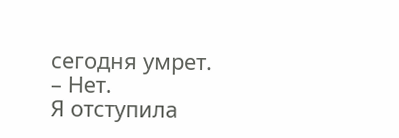сегодня умрет.
– Нет.
Я отступила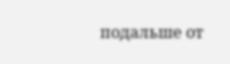подальше от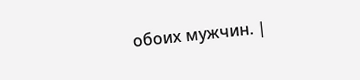обоих мужчин. |